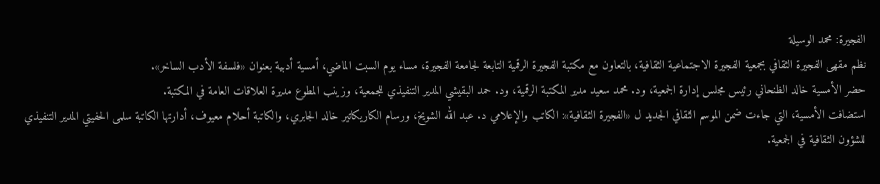الفجيرة: محمد الوسيلة
نظم مقهى الفجيرة الثقافي بجمعية الفجيرة الاجتماعية الثقافية، بالتعاون مع مكتبة الفجيرة الرقمية التابعة لجامعة الفجيرة، مساء يوم السبت الماضي، أمسية أدبية بعنوان «فلسفة الأدب الساخر».
حضر الأمسية خالد الظنحاني رئيس مجلس إدارة الجمعية، ود. محمد سعيد مدير المكتبة الرقمية، ود. حمد البقيشي المدير التنفيذي للجمعية، وزينب المطوع مديرة العلاقات العامة في المكتبة.
استضافت الأمسية، التي جاءت ضمن الموسم الثقافي الجديد ل «الفجيرة الثقافية»: الكاتب والإعلامي د. عبد الله الشويخ، ورسام الكاريكاتير خالد الجابري، والكاتبة أحلام معيوف، أدارتها الكاتبة سلمى الحفيتي المدير التنفيذي للشؤون الثقافية في الجمعية.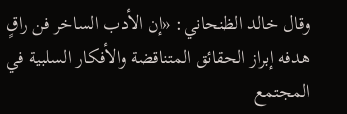وقال خالد الظنحاني: «إن الأدب الساخر فن راقٍ هدفه إبراز الحقائق المتناقضة والأفكار السلبية في المجتمع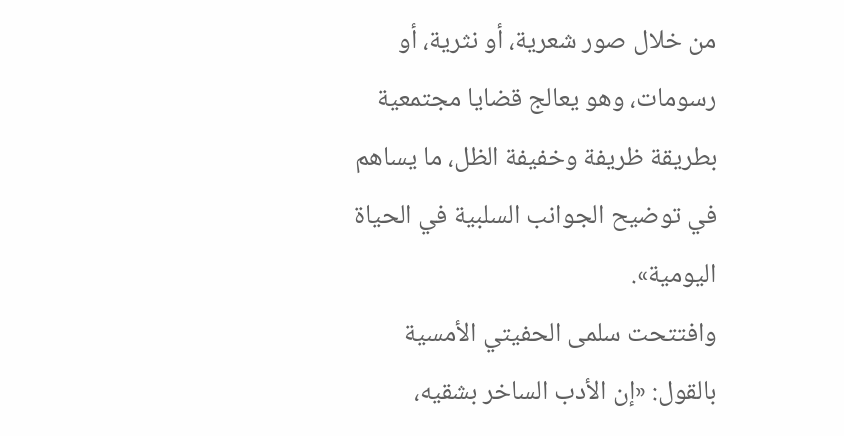من خلال صور شعرية، أو نثرية، أو رسومات، وهو يعالج قضايا مجتمعية بطريقة ظريفة وخفيفة الظل، ما يساهم في توضيح الجوانب السلبية في الحياة اليومية».
وافتتحت سلمى الحفيتي الأمسية بالقول: «إن الأدب الساخر بشقيه،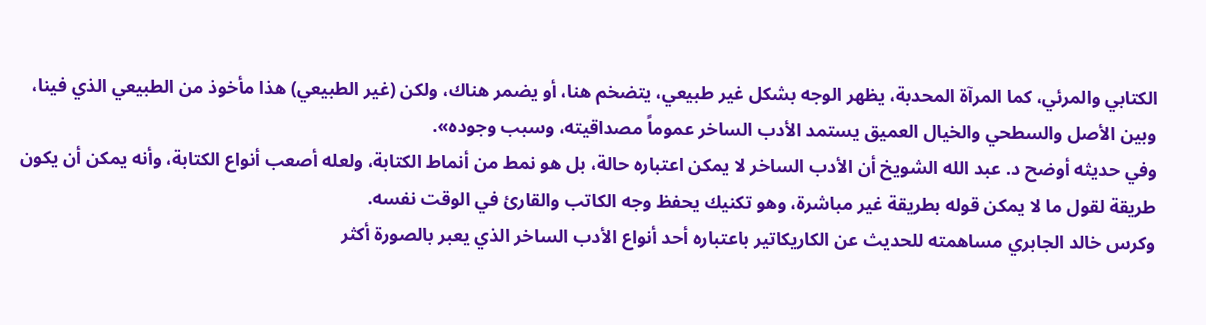الكتابي والمرئي، كما المرآة المحدبة، يظهر الوجه بشكل غير طبيعي، يتضخم هنا، أو يضمر هناك، ولكن (غير الطبيعي) هذا مأخوذ من الطبيعي الذي فينا، وبين الأصل والسطحي والخيال العميق يستمد الأدب الساخر عموماً مصداقيته، وسبب وجوده».
وفي حديثه أوضح د. عبد الله الشويخ أن الأدب الساخر لا يمكن اعتباره حالة، بل هو نمط من أنماط الكتابة، ولعله أصعب أنواع الكتابة، وأنه يمكن أن يكون طريقة لقول ما لا يمكن قوله بطريقة غير مباشرة، وهو تكنيك يحفظ وجه الكاتب والقارئ في الوقت نفسه.
وكرس خالد الجابري مساهمته للحديث عن الكاريكاتير باعتباره أحد أنواع الأدب الساخر الذي يعبر بالصورة أكثر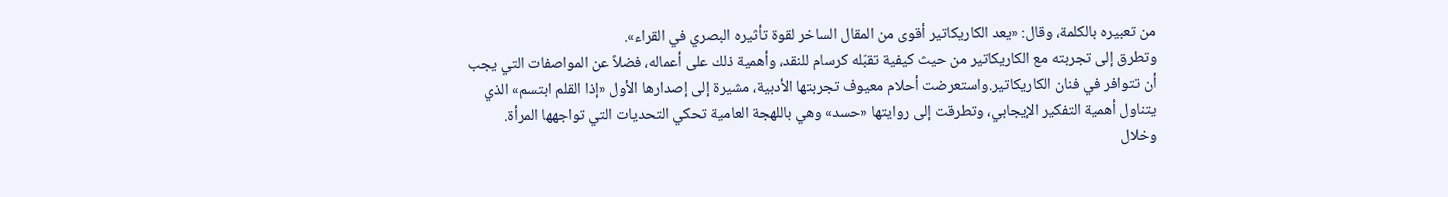من تعبيره بالكلمة، وقال: «يعد الكاريكاتير أقوى من المقال الساخر لقوة تأثيره البصري في القراء».
وتطرق إلى تجربته مع الكاريكاتير من حيث كيفية تقبّله كرسام للنقد، وأهمية ذلك على أعماله، فضلاً عن المواصفات التي يجب أن تتوافر في فنان الكاريكاتير.واستعرضت أحلام معيوف تجربتها الأدبية، مشيرة إلى إصدارها الأول «إذا القلم ابتسم» الذي يتناول أهمية التفكير الإيجابي، وتطرقت إلى روايتها «حسد» وهي باللهجة العامية تحكي التحديات التي تواجهها المرأة.
وخلال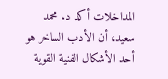المداخلات أكد د. محمد سعيد، أن الأدب الساخر هو أحد الأشكال الفنية القوية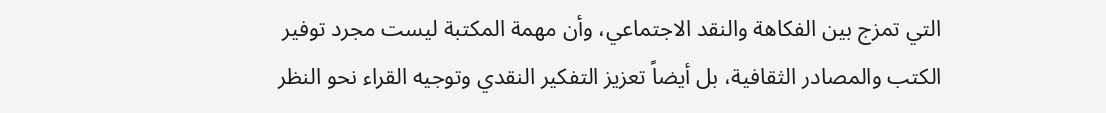التي تمزج بين الفكاهة والنقد الاجتماعي، وأن مهمة المكتبة ليست مجرد توفير الكتب والمصادر الثقافية، بل أيضاً تعزيز التفكير النقدي وتوجيه القراء نحو النظر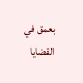بعمق في القضايا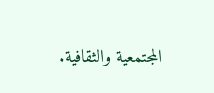المجتمعية والثقافية.